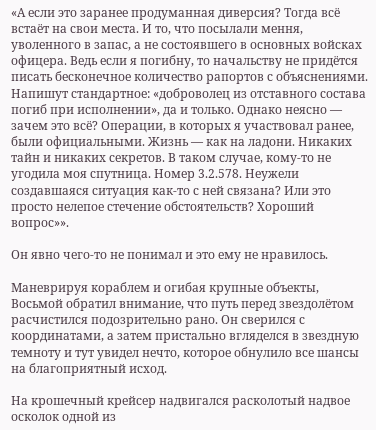«А если это заранее продуманная диверсия? Тогда всё встаёт на свои места. И то, что посылали мення, уволенного в запас, а не состоявшего в основных войсках офицера. Ведь если я погибну, то начальству не придётся писать бесконечное количество рапортов с объяснениями. Напишут стандартное: «доброволец из отставного состава погиб при исполнении», да и только. Однако неясно — зачем это всё? Операции, в которых я участвовал ранее, были официальными. Жизнь — как на ладони. Никаких тайн и никаких секретов. В таком случае, кому-то не угодила моя спутница. Номер 3.2.578. Неужели создавшаяся ситуация как-то с ней связана? Или это просто нелепое стечение обстоятельств? Хороший вопрос»».

Он явно чего-то не понимал и это ему не нравилось.

Маневрируя кораблем и огибая крупные объекты, Восьмой обратил внимание, что путь перед звездолётом расчистился подозрительно рано. Он сверился с координатами, а затем пристально вгляделся в звездную темноту и тут увидел нечто, которое обнулило все шансы на благоприятный исход.

На крошечный крейсер надвигался расколотый надвое осколок одной из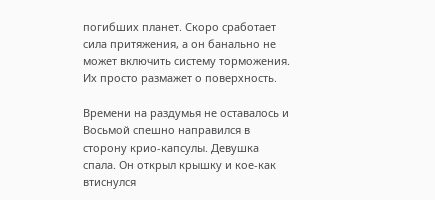погибших планет. Скоро сработает сила притяжения, а он банально не может включить систему торможения. Их просто размажет о поверхность.

Времени на раздумья не оставалось и Восьмой спешно направился в сторону крио-капсулы. Девушка спала. Он открыл крышку и кое-как втиснулся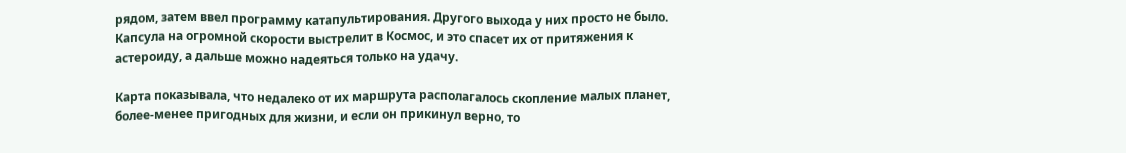рядом, затем ввел программу катапультирования. Другого выхода у них просто не было. Капсула на огромной скорости выстрелит в Космос, и это спасет их от притяжения к астероиду, а дальше можно надеяться только на удачу.

Карта показывала, что недалеко от их маршрута располагалось скопление малых планет, более-менее пригодных для жизни, и если он прикинул верно, то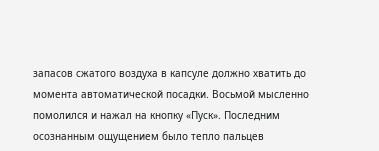запасов сжатого воздуха в капсуле должно хватить до момента автоматической посадки. Восьмой мысленно помолился и нажал на кнопку «Пуск». Последним осознанным ощущением было тепло пальцев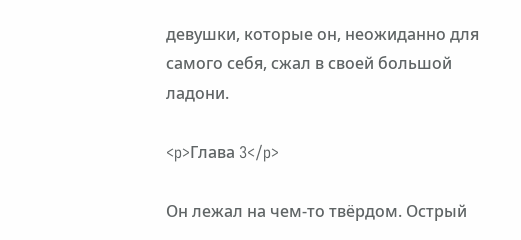девушки, которые он, неожиданно для самого себя, сжал в своей большой ладони.

<p>Глава 3</p>

Он лежал на чем-то твёрдом. Острый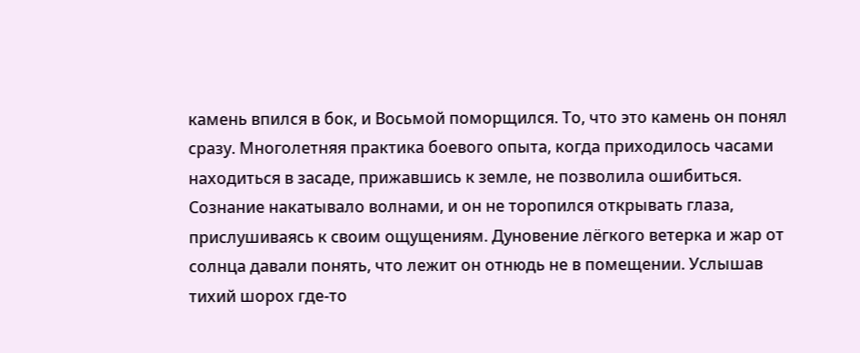камень впился в бок, и Восьмой поморщился. То, что это камень он понял сразу. Многолетняя практика боевого опыта, когда приходилось часами находиться в засаде, прижавшись к земле, не позволила ошибиться. Сознание накатывало волнами, и он не торопился открывать глаза, прислушиваясь к своим ощущениям. Дуновение лёгкого ветерка и жар от солнца давали понять, что лежит он отнюдь не в помещении. Услышав тихий шорох где-то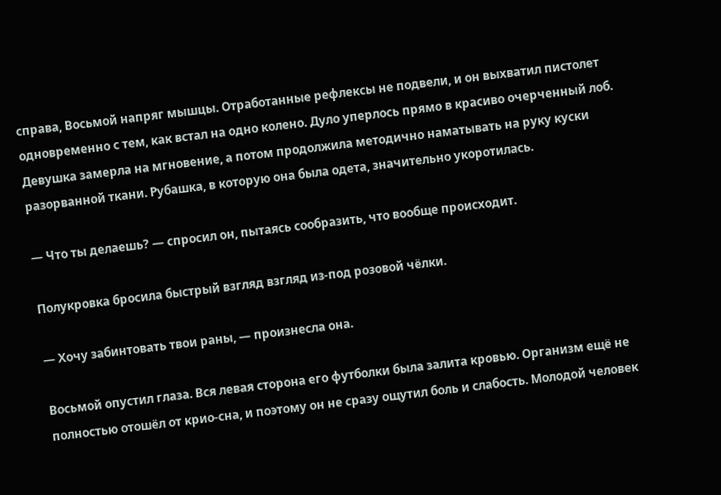справа, Восьмой напряг мышцы. Отработанные рефлексы не подвели, и он выхватил пистолет одновременно с тем, как встал на одно колено. Дуло уперлось прямо в красиво очерченный лоб. Девушка замерла на мгновение, а потом продолжила методично наматывать на руку куски разорванной ткани. Рубашка, в которую она была одета, значительно укоротилась.

— Что ты делаешь? — спросил он, пытаясь сообразить, что вообще происходит.

Полукровка бросила быстрый взгляд взгляд из-под розовой чёлки.

— Хочу забинтовать твои раны, — произнесла она.

Восьмой опустил глаза. Вся левая сторона его футболки была залита кровью. Организм ещё не полностью отошёл от крио-сна, и поэтому он не сразу ощутил боль и слабость. Молодой человек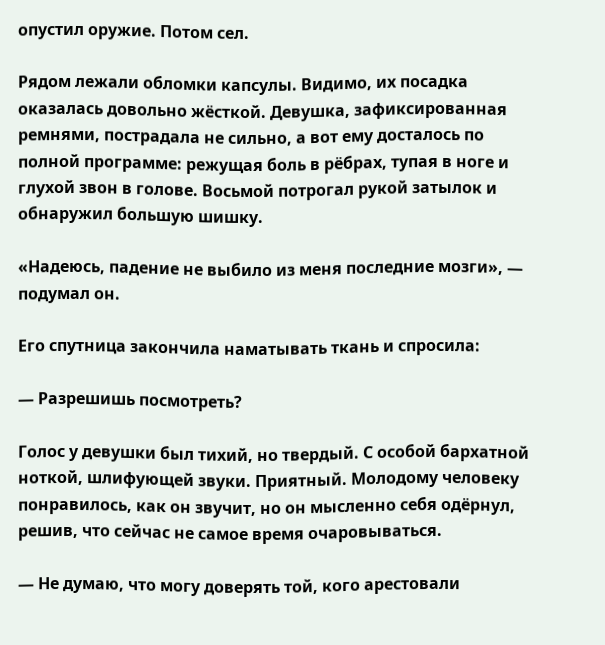опустил оружие. Потом сел.

Рядом лежали обломки капсулы. Видимо, их посадка оказалась довольно жёсткой. Девушка, зафиксированная ремнями, пострадала не сильно, а вот ему досталось по полной программе: режущая боль в рёбрах, тупая в ноге и глухой звон в голове. Восьмой потрогал рукой затылок и обнаружил большую шишку.

«Надеюсь, падение не выбило из меня последние мозги», — подумал он.

Его спутница закончила наматывать ткань и спросила:

— Разрешишь посмотреть?

Голос у девушки был тихий, но твердый. С особой бархатной ноткой, шлифующей звуки. Приятный. Молодому человеку понравилось, как он звучит, но он мысленно себя одёрнул, решив, что сейчас не самое время очаровываться.

— Не думаю, что могу доверять той, кого арестовали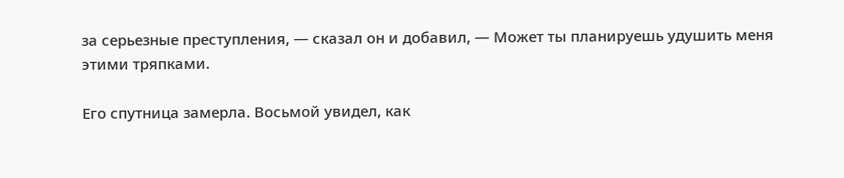за серьезные преступления, — сказал он и добавил, — Может ты планируешь удушить меня этими тряпками.

Его спутница замерла. Восьмой увидел, как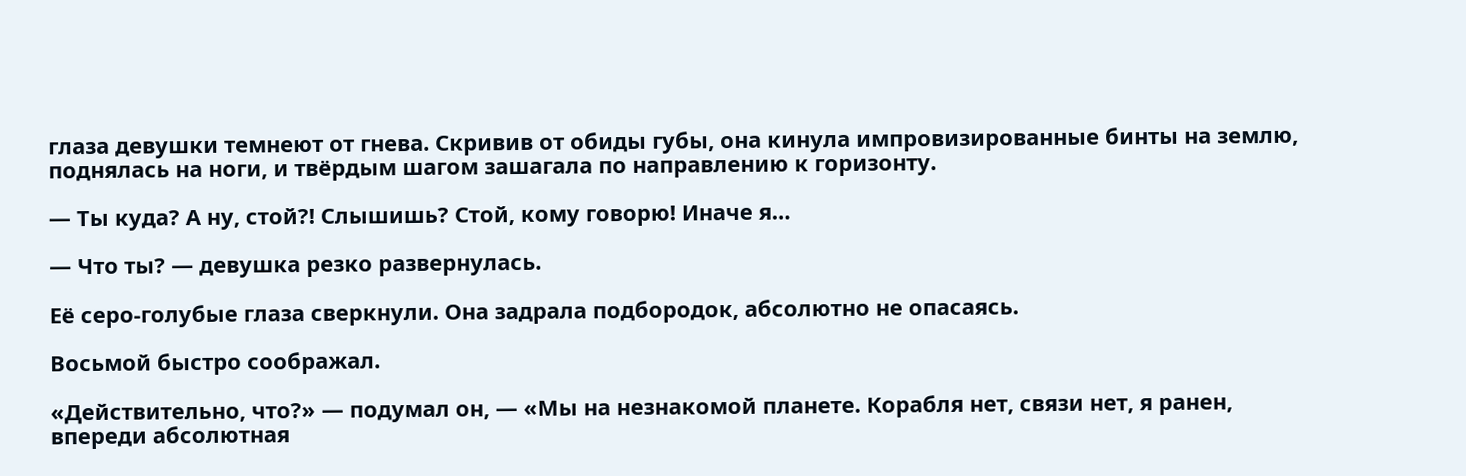глаза девушки темнеют от гнева. Скривив от обиды губы, она кинула импровизированные бинты на землю, поднялась на ноги, и твёрдым шагом зашагала по направлению к горизонту.

— Ты куда? А ну, стой?! Слышишь? Стой, кому говорю! Иначе я…

— Что ты? — девушка резко развернулась.

Её серо-голубые глаза сверкнули. Она задрала подбородок, абсолютно не опасаясь.

Восьмой быстро соображал.

«Действительно, что?» — подумал он, — «Мы на незнакомой планете. Корабля нет, связи нет, я ранен, впереди абсолютная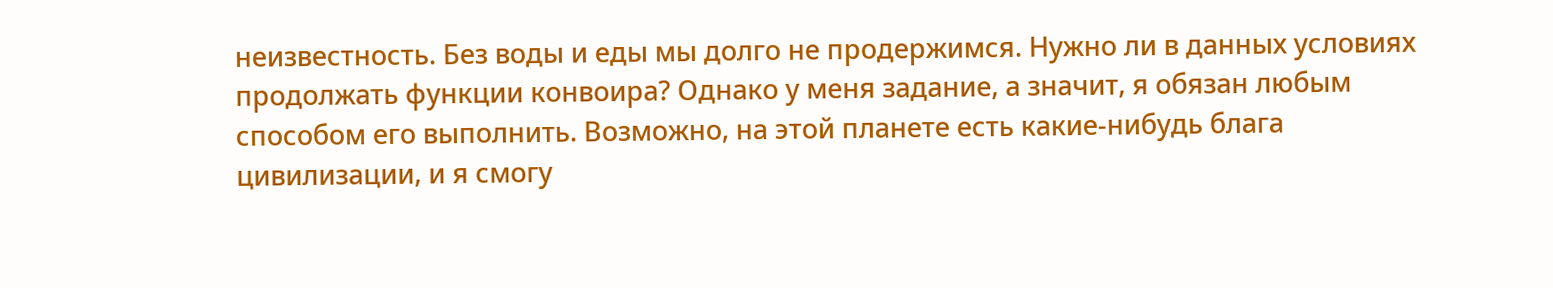неизвестность. Без воды и еды мы долго не продержимся. Нужно ли в данных условиях продолжать функции конвоира? Однако у меня задание, а значит, я обязан любым способом его выполнить. Возможно, на этой планете есть какие-нибудь блага цивилизации, и я смогу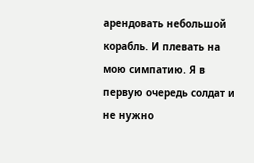арендовать небольшой корабль. И плевать на мою симпатию. Я в первую очередь солдат и не нужно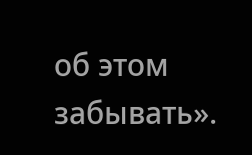об этом забывать».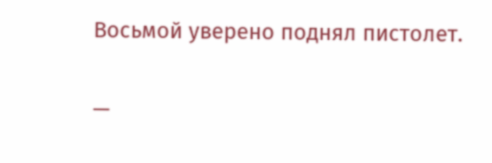Восьмой уверено поднял пистолет.

—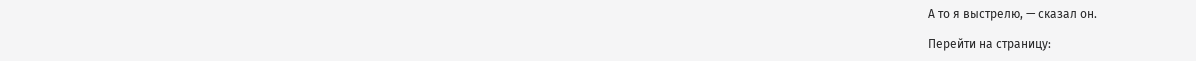А то я выстрелю, — сказал он.

Перейти на страницу: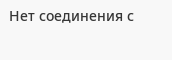Нет соединения с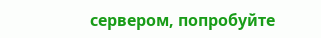сервером, попробуйте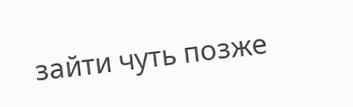зайти чуть позже